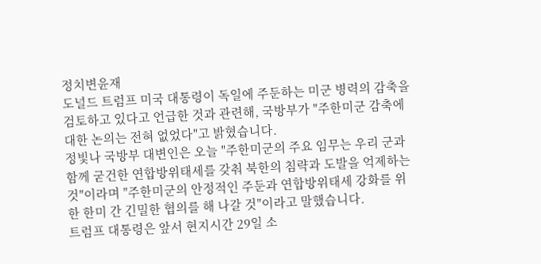정치변윤재
도널드 트럼프 미국 대통령이 독일에 주둔하는 미군 병력의 감축을 검토하고 있다고 언급한 것과 관련해, 국방부가 ″주한미군 감축에 대한 논의는 전혀 없었다″고 밝혔습니다.
정빛나 국방부 대변인은 오늘 ″주한미군의 주요 임무는 우리 군과 함께 굳건한 연합방위태세를 갖춰 북한의 침략과 도발을 억제하는 것″이라며 ″주한미군의 안정적인 주둔과 연합방위태세 강화를 위한 한미 간 긴밀한 협의를 해 나갈 것″이라고 말했습니다.
트럼프 대통령은 앞서 현지시간 29일 소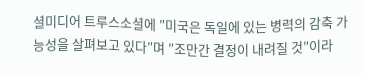셜미디어 트루스소셜에 ″미국은 독일에 있는 병력의 감축 가능성을 살펴보고 있다″며 ″조만간 결정이 내려질 것″이라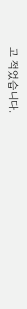고 적었습니다.